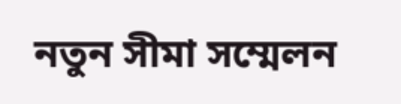নতুন সীমা সম্মেলন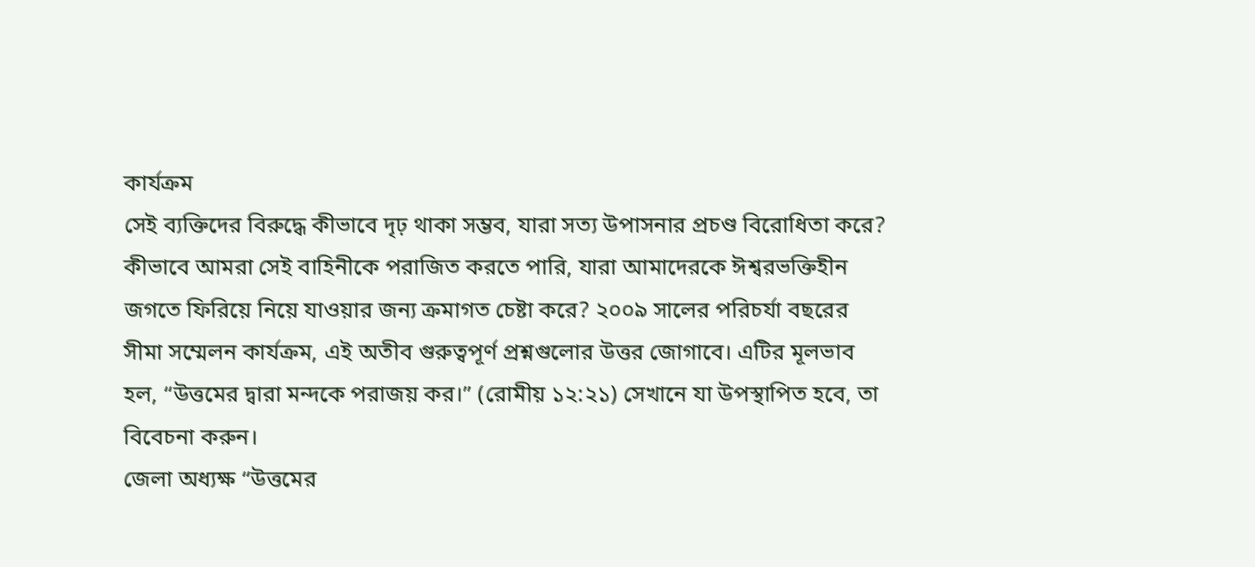কার্যক্রম
সেই ব্যক্তিদের বিরুদ্ধে কীভাবে দৃঢ় থাকা সম্ভব, যারা সত্য উপাসনার প্রচণ্ড বিরোধিতা করে? কীভাবে আমরা সেই বাহিনীকে পরাজিত করতে পারি, যারা আমাদেরকে ঈশ্বরভক্তিহীন জগতে ফিরিয়ে নিয়ে যাওয়ার জন্য ক্রমাগত চেষ্টা করে? ২০০৯ সালের পরিচর্যা বছরের সীমা সম্মেলন কার্যক্রম, এই অতীব গুরুত্বপূর্ণ প্রশ্নগুলোর উত্তর জোগাবে। এটির মূলভাব হল, “উত্তমের দ্বারা মন্দকে পরাজয় কর।” (রোমীয় ১২:২১) সেখানে যা উপস্থাপিত হবে, তা বিবেচনা করুন।
জেলা অধ্যক্ষ “উত্তমের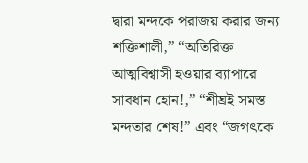দ্বারা মন্দকে পরাজয় করার জন্য শক্তিশালী,” “অতিরিক্ত আত্মবিশ্বাসী হওয়ার ব্যাপারে সাবধান হোন!,” “শীঘ্রই সমস্ত মন্দতার শেষ!” এবং “জগৎকে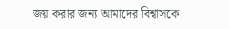জয় করার জন্য আমাদের বিশ্বাসকে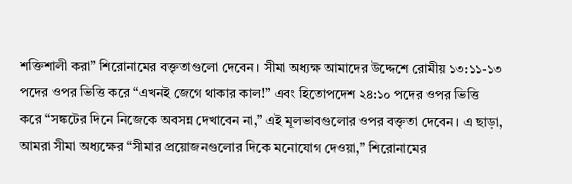শক্তিশালী করা” শিরোনামের বক্তৃতাগুলো দেবেন। সীমা অধ্যক্ষ আমাদের উদ্দেশে রোমীয় ১৩:১১-১৩ পদের ওপর ভিত্তি করে “এখনই জেগে থাকার কাল!” এবং হিতোপদেশ ২৪:১০ পদের ওপর ভিত্তি করে “সঙ্কটের দিনে নিজেকে অবসন্ন দেখাবেন না,” এই মূলভাবগুলোর ওপর বক্তৃতা দেবেন। এ ছাড়া, আমরা সীমা অধ্যক্ষের “সীমার প্রয়োজনগুলোর দিকে মনোযোগ দেওয়া,” শিরোনামের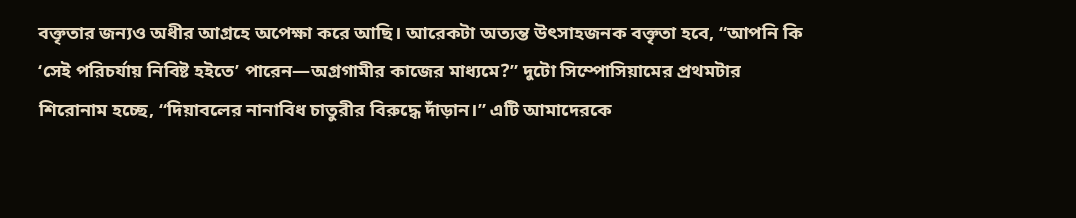বক্তৃতার জন্যও অধীর আগ্রহে অপেক্ষা করে আছি। আরেকটা অত্যন্ত উৎসাহজনক বক্তৃতা হবে, “আপনি কি ‘সেই পরিচর্যায় নিবিষ্ট হইতে’ পারেন—অগ্রগামীর কাজের মাধ্যমে?” দুটো সিম্পোসিয়ামের প্রথমটার শিরোনাম হচ্ছে, “দিয়াবলের নানাবিধ চাতুরীর বিরুদ্ধে দাঁড়ান।” এটি আমাদেরকে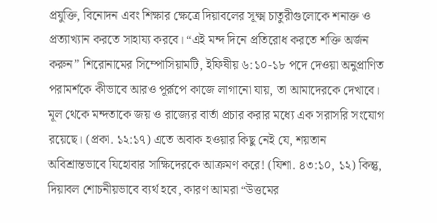প্রযুক্তি, বিনোদন এবং শিক্ষার ক্ষেত্রে দিয়াবলের সূক্ষ্ম চাতুরীগুলোকে শনাক্ত ও প্রত্যাখ্যান করতে সাহায্য করবে। “এই মন্দ দিনে প্রতিরোধ করতে শক্তি অর্জন করুন” শিরোনামের সিম্পোসিয়ামটি, ইফিষীয় ৬:১০-১৮ পদে দেওয়া অনুপ্রাণিত পরামর্শকে কীভাবে আরও পূর্রূপে কাজে লাগানো যায়, তা আমাদেরকে দেখাবে।
মূল থেকে মন্দতাকে জয় ও রাজ্যের বার্তা প্রচার করার মধ্যে এক সরাসরি সংযোগ রয়েছে। (প্রকা. ১২:১৭) এতে অবাক হওয়ার কিছু নেই যে, শয়তান অবিশ্রান্তভাবে যিহোবার সাক্ষিদেরকে আক্রমণ করে! (যিশা. ৪৩:১০, ১২) কিন্তু, দিয়াবল শোচনীয়ভাবে ব্যর্থ হবে, কারণ আমরা “উত্তমের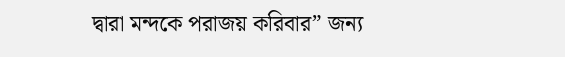দ্বারা মন্দকে পরাজয় করিবার” জন্য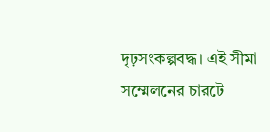দৃঢ়সংকল্পবদ্ধ। এই সীমা সম্মেলনের চারটে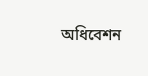অধিবেশন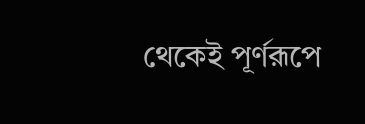থেকেই পূর্ণরূপে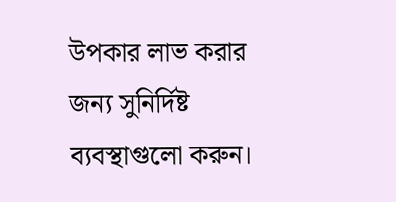উপকার লাভ করার জন্য সুনির্দিষ্ট ব্যবস্থাগুলো করুন।